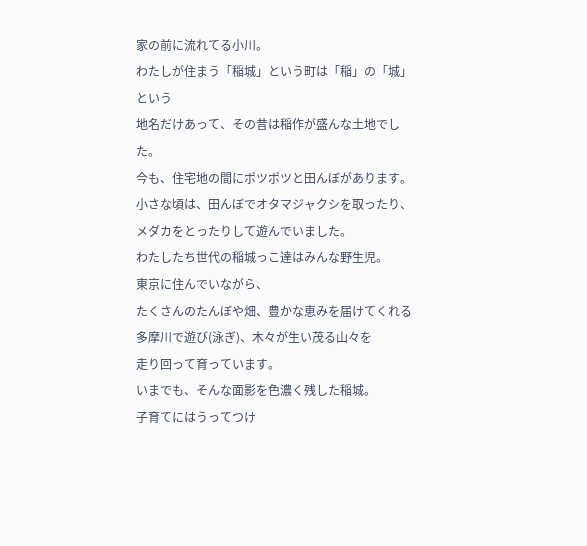家の前に流れてる小川。
わたしが住まう「稲城」という町は「稲」の「城」という
地名だけあって、その昔は稲作が盛んな土地でした。
今も、住宅地の間にポツポツと田んぼがあります。
小さな頃は、田んぼでオタマジャクシを取ったり、
メダカをとったりして遊んでいました。
わたしたち世代の稲城っこ達はみんな野生児。
東京に住んでいながら、
たくさんのたんぼや畑、豊かな恵みを届けてくれる
多摩川で遊び(泳ぎ)、木々が生い茂る山々を
走り回って育っています。
いまでも、そんな面影を色濃く残した稲城。
子育てにはうってつけ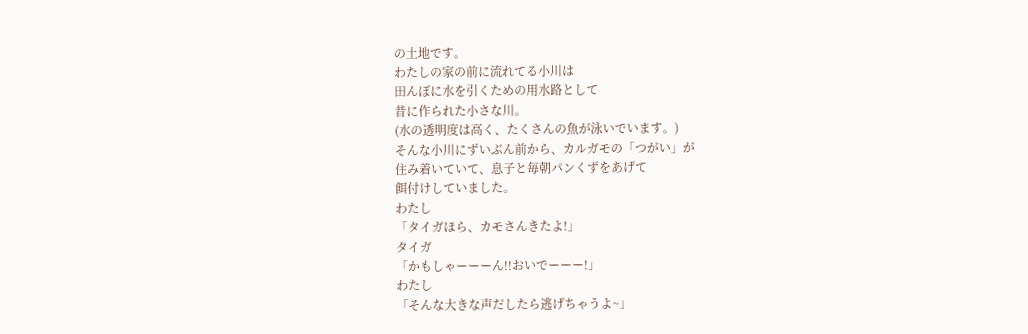の土地です。
わたしの家の前に流れてる小川は
田んぼに水を引くための用水路として
昔に作られた小さな川。
(水の透明度は高く、たくさんの魚が泳いでいます。)
そんな小川にずいぶん前から、カルガモの「つがい」が
住み着いていて、息子と毎朝パンくずをあげて
餌付けしていました。
わたし
「タイガほら、カモさんきたよ!」
タイガ
「かもしゃーーーん!!おいでーーー!」
わたし
「そんな大きな声だしたら逃げちゃうよ~」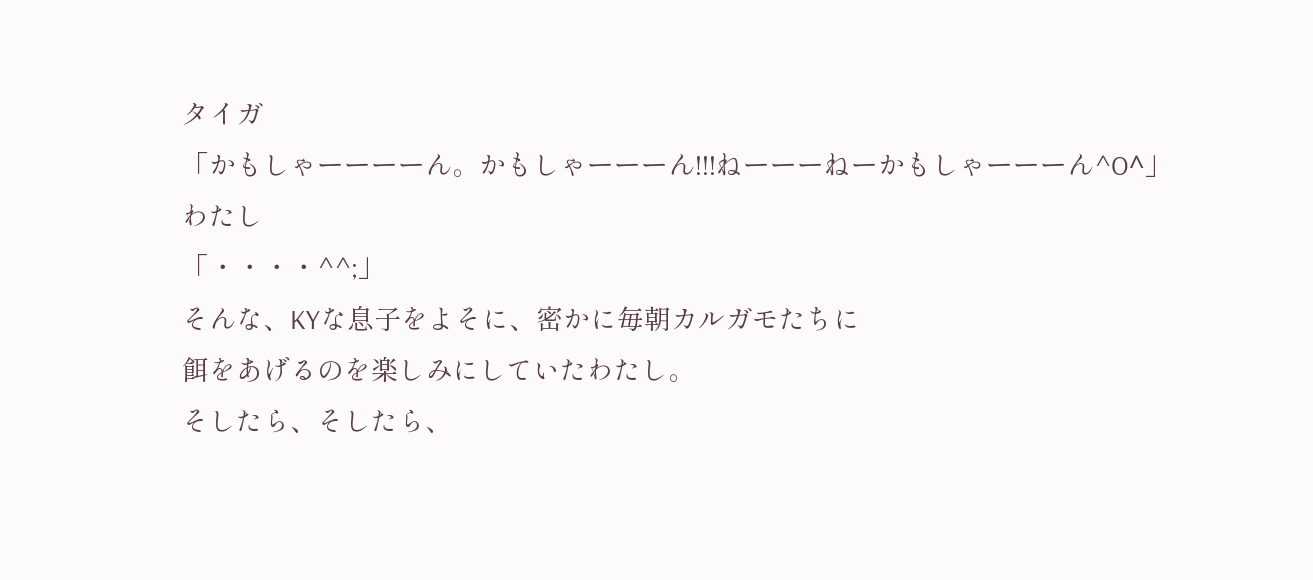タイガ
「かもしゃーーーーん。かもしゃーーーん!!!ねーーーねーかもしゃーーーん^O^」
わたし
「・・・・^^;」
そんな、KYな息子をよそに、密かに毎朝カルガモたちに
餌をあげるのを楽しみにしていたわたし。
そしたら、そしたら、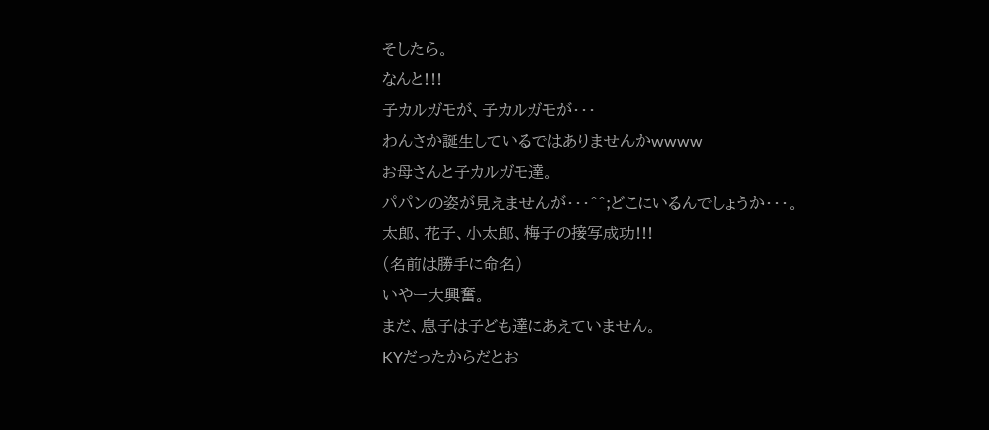そしたら。
なんと!!!
子カルガモが、子カルガモが・・・
わんさか誕生しているではありませんかwwww
お母さんと子カルガモ達。
パパンの姿が見えませんが・・・^^;どこにいるんでしょうか・・・。
太郎、花子、小太郎、梅子の接写成功!!!
(名前は勝手に命名)
いやー大興奮。
まだ、息子は子ども達にあえていません。
KYだったからだとお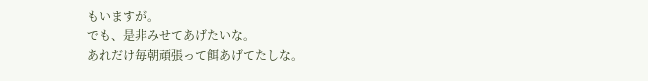もいますが。
でも、是非みせてあげたいな。
あれだけ毎朝頑張って餌あげてたしな。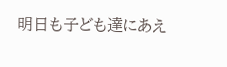明日も子ども達にあえ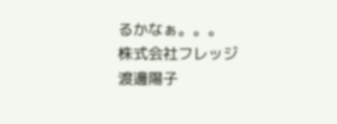るかなぁ。。。
株式会社フレッジ
渡邊陽子